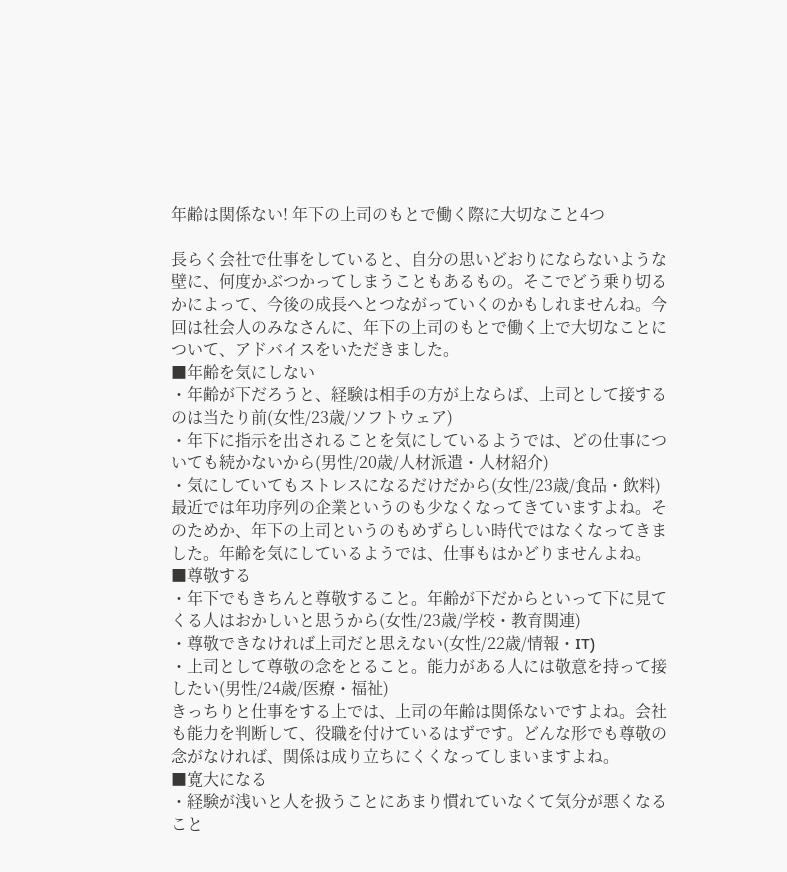年齢は関係ない! 年下の上司のもとで働く際に大切なこと4つ

長らく会社で仕事をしていると、自分の思いどおりにならないような壁に、何度かぶつかってしまうこともあるもの。そこでどう乗り切るかによって、今後の成長へとつながっていくのかもしれませんね。今回は社会人のみなさんに、年下の上司のもとで働く上で大切なことについて、アドバイスをいただきました。
■年齢を気にしない
・年齢が下だろうと、経験は相手の方が上ならば、上司として接するのは当たり前(女性/23歳/ソフトウェア)
・年下に指示を出されることを気にしているようでは、どの仕事についても続かないから(男性/20歳/人材派遣・人材紹介)
・気にしていてもストレスになるだけだから(女性/23歳/食品・飲料)
最近では年功序列の企業というのも少なくなってきていますよね。そのためか、年下の上司というのもめずらしい時代ではなくなってきました。年齢を気にしているようでは、仕事もはかどりませんよね。
■尊敬する
・年下でもきちんと尊敬すること。年齢が下だからといって下に見てくる人はおかしいと思うから(女性/23歳/学校・教育関連)
・尊敬できなければ上司だと思えない(女性/22歳/情報・IT)
・上司として尊敬の念をとること。能力がある人には敬意を持って接したい(男性/24歳/医療・福祉)
きっちりと仕事をする上では、上司の年齢は関係ないですよね。会社も能力を判断して、役職を付けているはずです。どんな形でも尊敬の念がなければ、関係は成り立ちにくくなってしまいますよね。
■寛大になる
・経験が浅いと人を扱うことにあまり慣れていなくて気分が悪くなること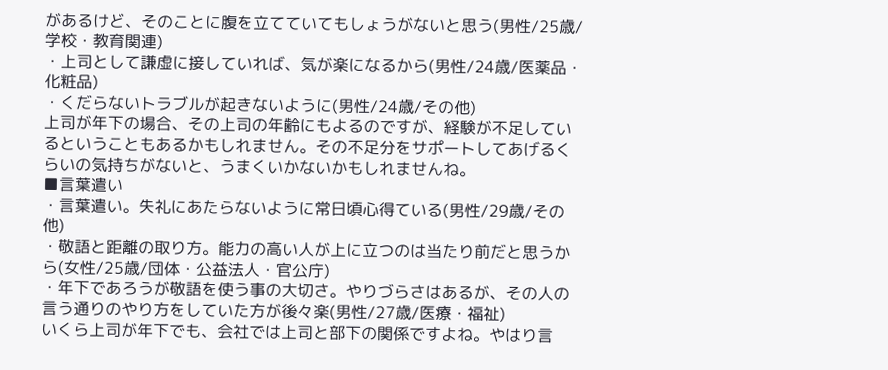があるけど、そのことに腹を立てていてもしょうがないと思う(男性/25歳/学校・教育関連)
・上司として謙虚に接していれば、気が楽になるから(男性/24歳/医薬品・化粧品)
・くだらないトラブルが起きないように(男性/24歳/その他)
上司が年下の場合、その上司の年齢にもよるのですが、経験が不足しているということもあるかもしれません。その不足分をサポートしてあげるくらいの気持ちがないと、うまくいかないかもしれませんね。
■言葉遣い
・言葉遣い。失礼にあたらないように常日頃心得ている(男性/29歳/その他)
・敬語と距離の取り方。能力の高い人が上に立つのは当たり前だと思うから(女性/25歳/団体・公益法人・官公庁)
・年下であろうが敬語を使う事の大切さ。やりづらさはあるが、その人の言う通りのやり方をしていた方が後々楽(男性/27歳/医療・福祉)
いくら上司が年下でも、会社では上司と部下の関係ですよね。やはり言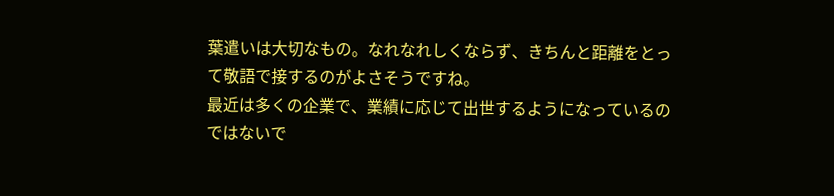葉遣いは大切なもの。なれなれしくならず、きちんと距離をとって敬語で接するのがよさそうですね。
最近は多くの企業で、業績に応じて出世するようになっているのではないで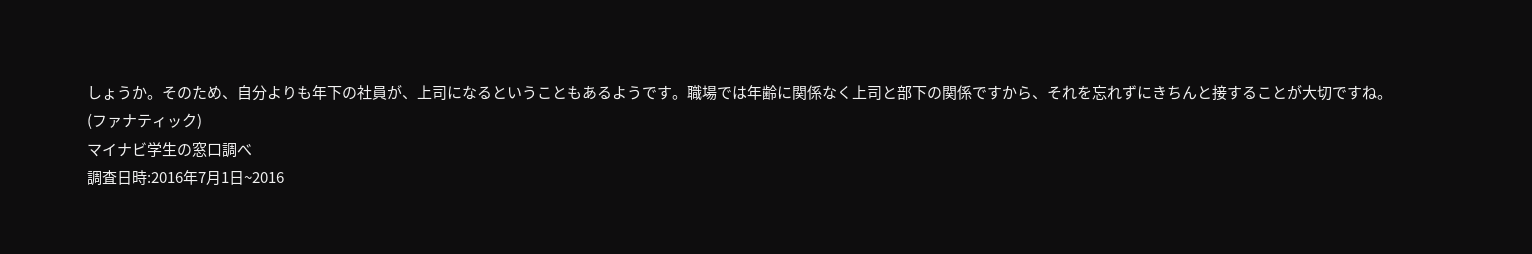しょうか。そのため、自分よりも年下の社員が、上司になるということもあるようです。職場では年齢に関係なく上司と部下の関係ですから、それを忘れずにきちんと接することが大切ですね。
(ファナティック)
マイナビ学生の窓口調べ
調査日時:2016年7月1日~2016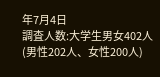年7月4日
調査人数:大学生男女402人(男性202人、女性200人)